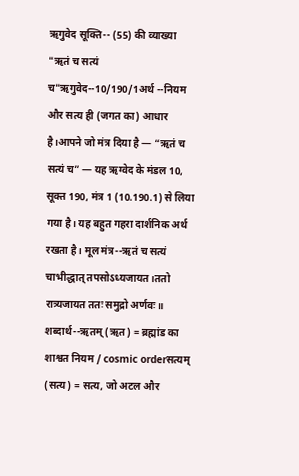ऋगुवेद सूक्ति-- (55) की व्याख्या "ऋतं च सत्यं च"ऋगुवेद--10/190/1अर्थ --नियम और सत्य ही (जगत का) आधार है।आपने जो मंत्र दिया है — “ऋतं च सत्यं च” — यह ऋग्वेद के मंडल 10, सूक्त 190, मंत्र 1 (10.190.1) से लिया गया है। यह बहुत गहरा दार्शनिक अर्थ रखता है। मूल मंत्र--ऋतं च सत्यं चाभीद्धात् तपसोऽध्यजायत।ततो रात्र्यजायत ततः समुद्रो अर्णवः॥ शब्दार्थ--ऋतम् (ऋत) = ब्रह्मांड का शाश्वत नियम / cosmic orderसत्यम् (सत्य) = सत्य, जो अटल और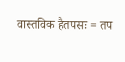वास्तविक हैतपसः = तप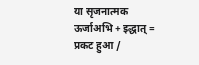या सृजनात्मक ऊर्जाअभि + इद्धात् = प्रकट हुआ /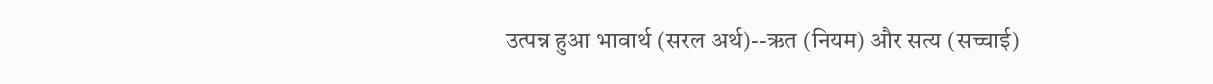उत्पन्न हुआ भावार्थ (सरल अर्थ)--ऋत (नियम) और सत्य (सच्चाई)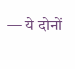— ये दोनों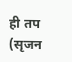ही तप (सृजन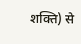शक्ति) से